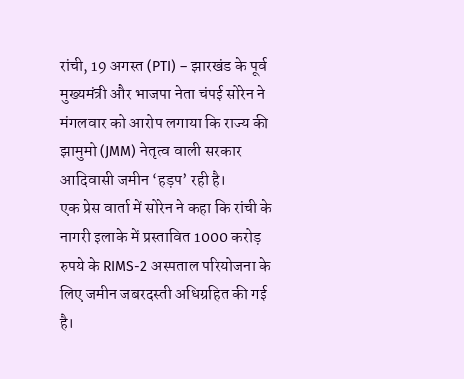रांची, 19 अगस्त (PTI) – झारखंड के पूर्व मुख्यमंत्री और भाजपा नेता चंपई सोरेन ने मंगलवार को आरोप लगाया कि राज्य की झामुमो (JMM) नेतृत्व वाली सरकार आदिवासी जमीन ‘हड़प’ रही है।
एक प्रेस वार्ता में सोरेन ने कहा कि रांची के नागरी इलाके में प्रस्तावित 1000 करोड़ रुपये के RIMS-2 अस्पताल परियोजना के लिए जमीन जबरदस्ती अधिग्रहित की गई है।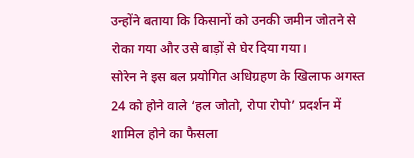उन्होंने बताया कि किसानों को उनकी जमीन जोतने से रोका गया और उसे बाड़ों से घेर दिया गया।
सोरेन ने इस बल प्रयोगित अधिग्रहण के खिलाफ अगस्त 24 को होने वाले ‘हल जोतो, रोपा रोपो’ प्रदर्शन में शामिल होने का फैसला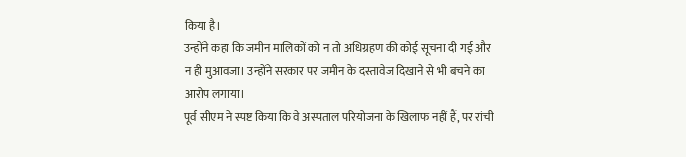किया है।
उन्होंने कहा कि जमीन मालिकों को न तो अधिग्रहण की कोई सूचना दी गई और न ही मुआवजा। उन्होंने सरकार पर जमीन के दस्तावेज दिखाने से भी बचने का आरोप लगाया।
पूर्व सीएम ने स्पष्ट किया कि वे अस्पताल परियोजना के खिलाफ नहीं हैं, पर रांची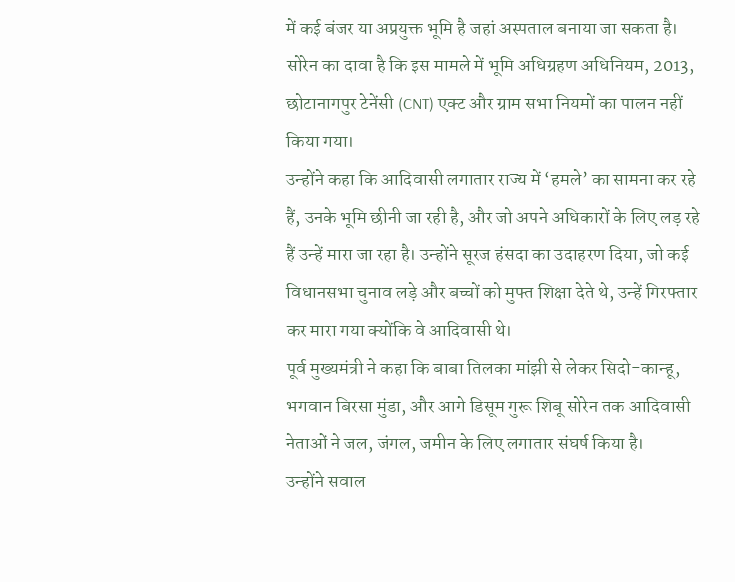में कई बंजर या अप्रयुक्त भूमि है जहां अस्पताल बनाया जा सकता है।
सोरेन का दावा है कि इस मामले में भूमि अधिग्रहण अधिनियम, 2013, छोटानागपुर टेनेंसी (CNT) एक्ट और ग्राम सभा नियमों का पालन नहीं किया गया।
उन्होंने कहा कि आदिवासी लगातार राज्य में ‘हमले’ का सामना कर रहे हैं, उनके भूमि छीनी जा रही है, और जो अपने अधिकारों के लिए लड़ रहे हैं उन्हें मारा जा रहा है। उन्होंने सूरज हंसदा का उदाहरण दिया, जो कई विधानसभा चुनाव लड़े और बच्चों को मुफ्त शिक्षा देते थे, उन्हें गिरफ्तार कर मारा गया क्योंकि वे आदिवासी थे।
पूर्व मुख्यमंत्री ने कहा कि बाबा तिलका मांझी से लेकर सिदो-कान्हू, भगवान बिरसा मुंडा, और आगे डिसूम गुरू शिबू सोरेन तक आदिवासी नेताओं ने जल, जंगल, जमीन के लिए लगातार संघर्ष किया है।
उन्होंने सवाल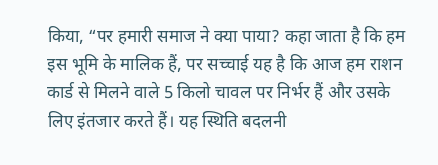किया, “पर हमारी समाज ने क्या पाया? कहा जाता है कि हम इस भूमि के मालिक हैं, पर सच्चाई यह है कि आज हम राशन कार्ड से मिलने वाले 5 किलो चावल पर निर्भर हैं और उसके लिए इंतजार करते हैं। यह स्थिति बदलनी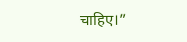चाहिए।”